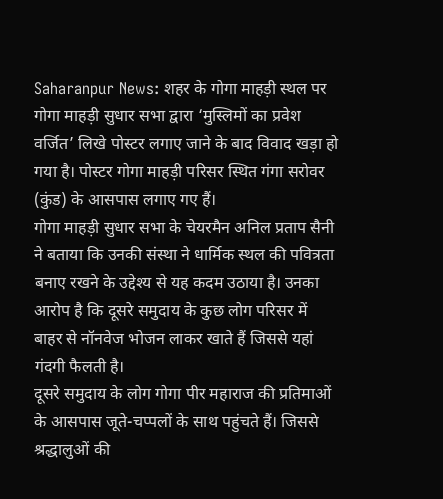Saharanpur News: शहर के गोगा माहड़ी स्थल पर गोगा माहड़ी सुधार सभा द्वारा ‘मुस्लिमों का प्रवेश वर्जित’ लिखे पोस्टर लगाए जाने के बाद विवाद खड़ा हो गया है। पोस्टर गोगा माहड़ी परिसर स्थित गंगा सरोवर (कुंड) के आसपास लगाए गए हैं।
गोगा माहड़ी सुधार सभा के चेयरमैन अनिल प्रताप सैनी ने बताया कि उनकी संस्था ने धार्मिक स्थल की पवित्रता बनाए रखने के उद्देश्य से यह कदम उठाया है। उनका आरोप है कि दूसरे समुदाय के कुछ लोग परिसर में बाहर से नॉनवेज भोजन लाकर खाते हैं जिससे यहां गंदगी फैलती है।
दूसरे समुदाय के लोग गोगा पीर महाराज की प्रतिमाओं के आसपास जूते-चप्पलों के साथ पहुंचते हैं। जिससे श्रद्धालुओं की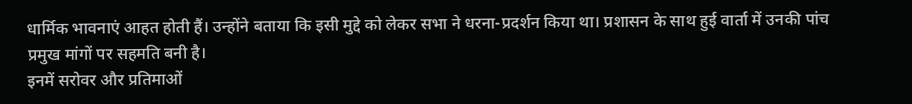धार्मिक भावनाएं आहत होती हैं। उन्होंने बताया कि इसी मुद्दे को लेकर सभा ने धरना-प्रदर्शन किया था। प्रशासन के साथ हुई वार्ता में उनकी पांच प्रमुख मांगों पर सहमति बनी है।
इनमें सरोवर और प्रतिमाओं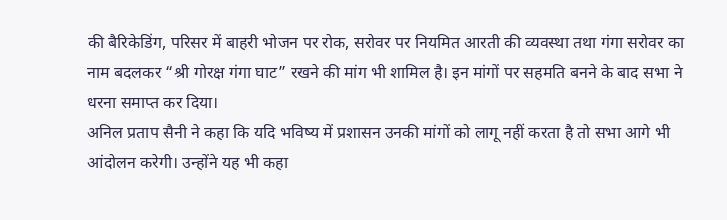की बैरिकेडिंग, परिसर में बाहरी भोजन पर रोक, सरोवर पर नियमित आरती की व्यवस्था तथा गंगा सरोवर का नाम बदलकर “श्री गोरक्ष गंगा घाट” रखने की मांग भी शामिल है। इन मांगों पर सहमति बनने के बाद सभा ने धरना समाप्त कर दिया।
अनिल प्रताप सैनी ने कहा कि यदि भविष्य में प्रशासन उनकी मांगों को लागू नहीं करता है तो सभा आगे भी आंदोलन करेगी। उन्होंने यह भी कहा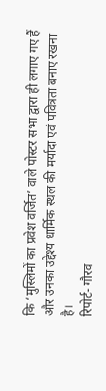कि ‘मुस्लिमों का प्रवेश वर्जित’ वाले पोस्टर सभा द्वारा ही लगाए गए हैं और उनका उद्देश्य धार्मिक स्थल की मर्यादा एवं पवित्रता बनाए रखना है।
रिपोर्ट- गौरव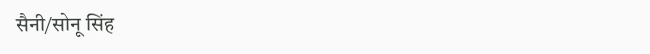सैनी/सोनू सिंह